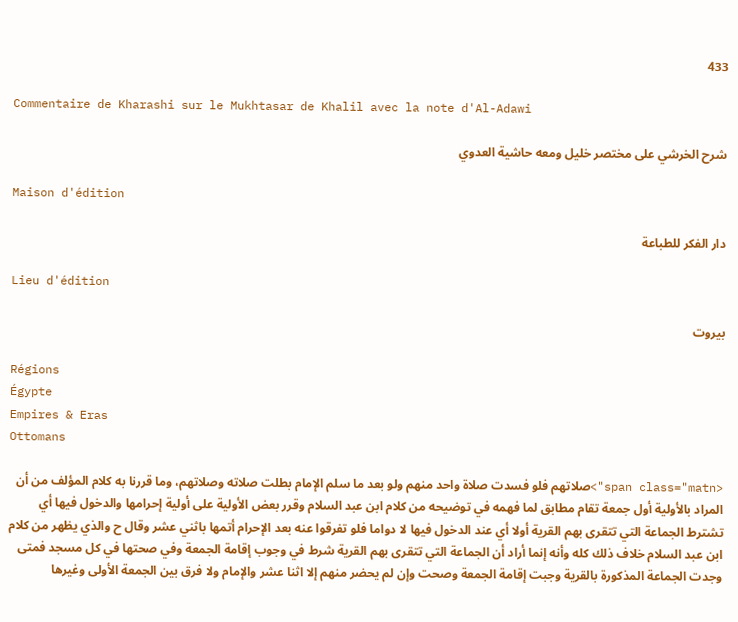433

Commentaire de Kharashi sur le Mukhtasar de Khalil avec la note d'Al-Adawi

شرح الخرشي على مختصر خليل ومعه حاشية العدوي

Maison d'édition

دار الفكر للطباعة

Lieu d'édition

بيروت

Régions
Égypte
Empires & Eras
Ottomans

<span class="matn">صلاتهم فلو فسدت صلاة واحد منهم ولو بعد ما سلم الإمام بطلت صلاته وصلاتهم، وما قررنا به كلام المؤلف من أن المراد بالأولية أول جمعة تقام مطابق لما فهمه في توضيحه من كلام ابن عبد السلام وقرر بعض الأولية على أولية إحرامها والدخول فيها أي تشترط الجماعة التي تتقرى بهم القرية أولا أي عند الدخول فيها لا دواما فلو تفرقوا عنه بعد الإحرام أتمها باثني عشر وقال ح والذي يظهر من كلام ابن عبد السلام خلاف ذلك كله وأنه إنما أراد أن الجماعة التي تتقرى بهم القرية شرط في وجوب إقامة الجمعة وفي صحتها في كل مسجد فمتى وجدت الجماعة المذكورة بالقرية وجبت إقامة الجمعة وصحت وإن لم يحضر منهم إلا اثنا عشر والإمام ولا فرق بين الجمعة الأولى وغيرها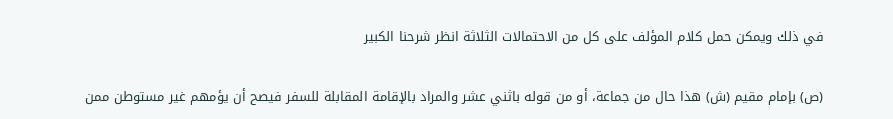في ذلك ويمكن حمل كلام المؤلف على كل من الاحتمالات الثلاثة انظر شرحنا الكبير

(ص) بإمام مقيم (ش) هذا حال من جماعة، أو من قوله باثني عشر والمراد بالإقامة المقابلة للسفر فيصح أن يؤمهم غير مستوطن ممن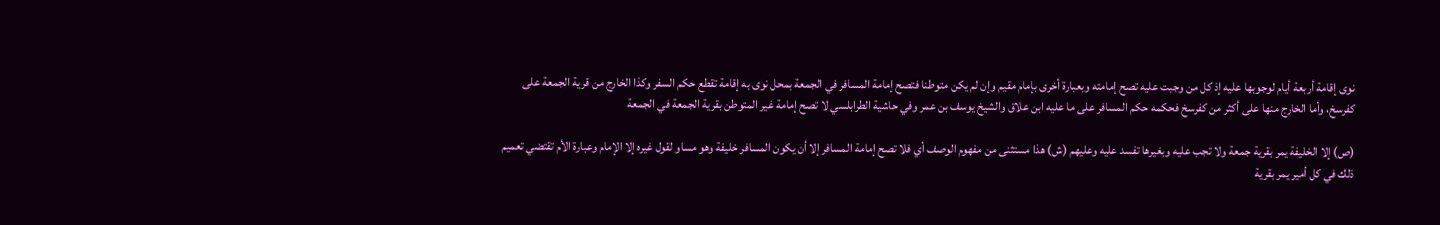نوى إقامة أربعة أيام لوجوبها عليه إذ كل من وجبت عليه تصح إمامته وبعبارة أخرى بإمام مقيم وإن لم يكن متوطنا فتصح إمامة المسافر في الجمعة بمحل نوى به إقامة تقطع حكم السفر وكذا الخارج من قرية الجمعة على كفرسخ، وأما الخارج منها على أكثر من كفرسخ فحكمه حكم المسافر على ما عليه ابن علاق والشيخ يوسف بن عمر وفي حاشية الطرابلسي لا تصح إمامة غير المتوطن بقرية الجمعة في الجمعة

(ص) إلا الخليفة يمر بقرية جمعة ولا تجب عليه وبغيرها تفسد عليه وعليهم (ش) هذا مستثنى من مفهوم الوصف أي فلا تصح إمامة المسافر إلا أن يكون المسافر خليفة وهو مساو لقول غيره إلا الإمام وعبارة الأم تقتضي تعميم ذلك في كل أمير يمر بقرية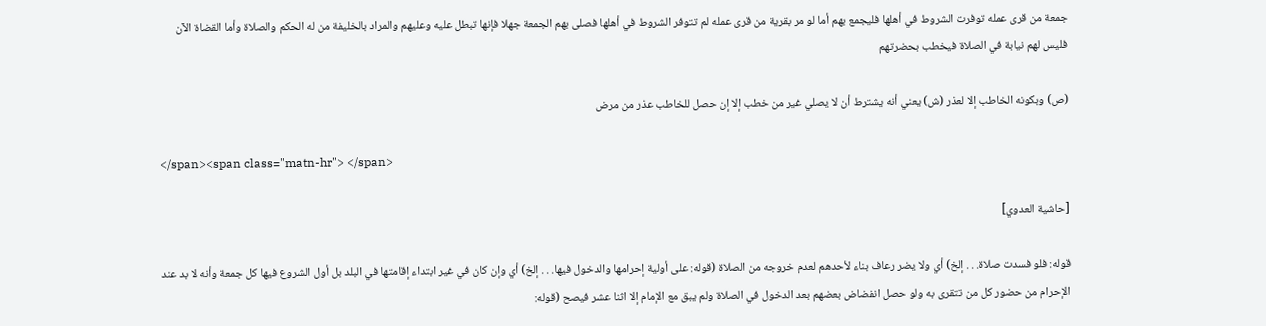جمعة من قرى عمله توفرت الشروط في أهلها فليجمع بهم أما لو مر بقرية من قرى عمله لم تتوفر الشروط في أهلها فصلى بهم الجمعة جهلا فإنها تبطل عليه وعليهم والمراد بالخليفة من له الحكم والصلاة وأما القضاة الآن فليس لهم نيابة في الصلاة فيخطب بحضرتهم

(ص) وبكونه الخاطب إلا لعذر (ش) يعني أنه يشترط أن لا يصلي غير من خطب إلا إن حصل للخاطب عذر من مرض

</span><span class="matn-hr"> </span>

[حاشية العدوي]

قوله: فلو فسدت صلاة. . . إلخ) أي ولا يضر رعاف بناء لأحدهم لعدم خروجه من الصلاة (قوله: على أولية إحرامها والدخول فيها. . . إلخ) أي وإن كان في غير ابتداء إقامتها في البلد بل أول الشروع فيها كل جمعة وأنه لا بد عند الإحرام من حضور كل من تتقرى به ولو حصل انفضاض بعضهم بعد الدخول في الصلاة ولم يبق مع الإمام إلا اثنا عشر فيصح (قوله: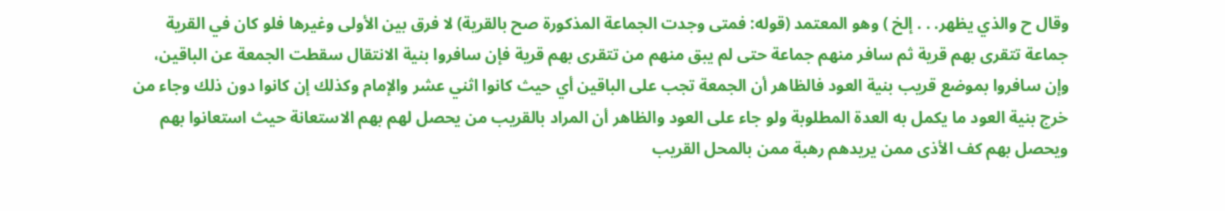وقال ح والذي يظهر. . . إلخ ) وهو المعتمد (قوله: فمتى وجدت الجماعة المذكورة صح بالقرية) لا فرق بين الأولى وغيرها فلو كان في القرية جماعة تتقرى بهم قرية ثم سافر منهم جماعة حتى لم يبق منهم من تتقرى بهم قرية فإن سافروا بنية الانتقال سقطت الجمعة عن الباقين، وإن سافروا بموضع قريب بنية العود فالظاهر أن الجمعة تجب على الباقين أي حيث كانوا اثني عشر والإمام وكذلك إن كانوا دون ذلك وجاء من خرج بنية العود ما يكمل به العدة المطلوبة ولو جاء على العود والظاهر أن المراد بالقريب من يحصل لهم بهم الاستعانة حيث استعانوا بهم ويحصل بهم كف الأذى ممن يريدهم رهبة ممن بالمحل القريب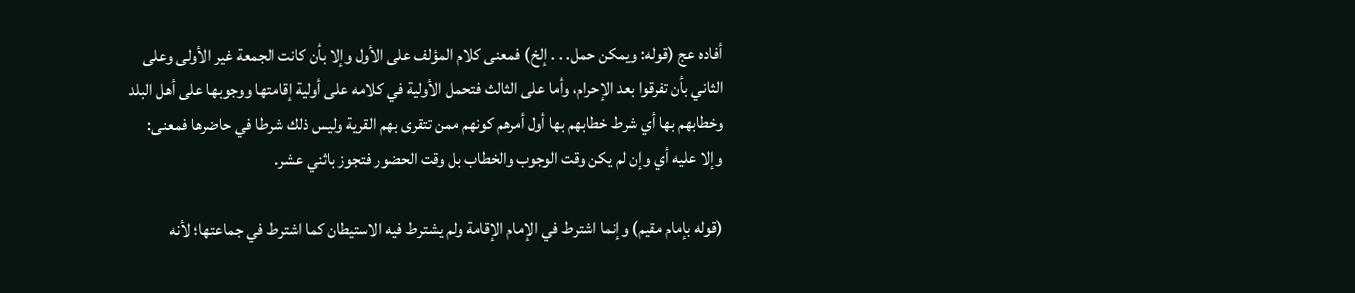أفاده عج (قوله: ويمكن حمل. . . إلخ) فمعنى كلام المؤلف على الأول وإلا بأن كانت الجمعة غير الأولى وعلى الثاني بأن تفرقوا بعد الإحرام، وأما على الثالث فتحمل الأولية في كلامه على أولية إقامتها ووجوبها على أهل البلد وخطابهم بها أي شرط خطابهم بها أول أمرهم كونهم ممن تتقرى بهم القرية وليس ذلك شرطا في حاضرها فمعنى: وإلا عليه أي وإن لم يكن وقت الوجوب والخطاب بل وقت الحضور فتجوز باثني عشر.

(قوله بإمام مقيم) وإنما اشترط في الإمام الإقامة ولم يشترط فيه الاستيطان كما اشترط في جماعتها؛ لأنه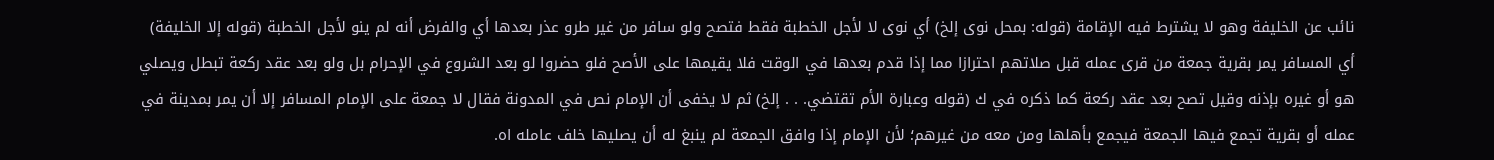نائب عن الخليفة وهو لا يشترط فيه الإقامة (قوله: بمحل نوى إلخ) أي نوى لا لأجل الخطبة فقط فتصح ولو سافر من غير طرو عذر بعدها أي والفرض أنه لم ينو لأجل الخطبة (قوله إلا الخليفة) أي المسافر يمر بقرية جمعة من قرى عمله قبل صلاتهم احترازا مما إذا قدم بعدها في الوقت فلا يقيمها على الأصح فلو حضروا لو بعد الشروع في الإحرام بل ولو بعد عقد ركعة تبطل ويصلي هو أو غيره بإذنه وقيل تصح بعد عقد ركعة كما ذكره في ك (قوله وعبارة الأم تقتضي. . . إلخ) ثم لا يخفى أن الإمام نص في المدونة فقال لا جمعة على الإمام المسافر إلا أن يمر بمدينة في عمله أو بقرية تجمع فيها الجمعة فيجمع بأهلها ومن معه من غيرهم؛ لأن الإمام إذا وافق الجمعة لم ينبغ له أن يصليها خلف عامله اه.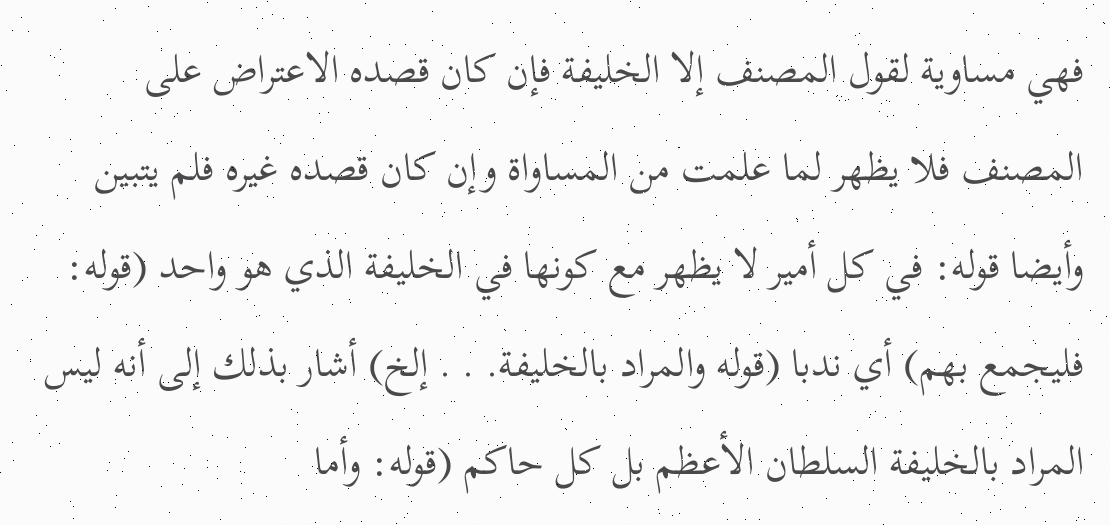فهي مساوية لقول المصنف إلا الخليفة فإن كان قصده الاعتراض على المصنف فلا يظهر لما علمت من المساواة وإن كان قصده غيره فلم يتبين وأيضا قوله: في كل أمير لا يظهر مع كونها في الخليفة الذي هو واحد (قوله: فليجمع بهم) أي ندبا (قوله والمراد بالخليفة. . . إلخ) أشار بذلك إلى أنه ليس المراد بالخليفة السلطان الأعظم بل كل حاكم (قوله: وأما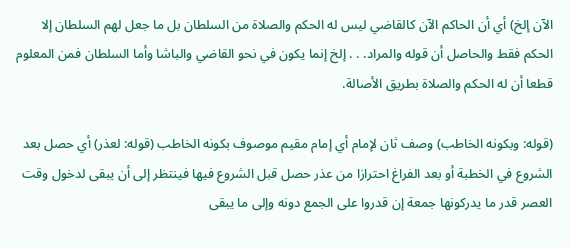الآن إلخ) أي أن الحاكم الآن كالقاضي ليس له الحكم والصلاة من السلطان بل ما جعل لهم السلطان إلا الحكم فقط والحاصل أن قوله والمراد. . . إلخ إنما يكون في نحو القاضي والباشا وأما السلطان فمن المعلوم قطعا أن له الحكم والصلاة بطريق الأصالة.

(قوله: وبكونه الخاطب) وصف ثان لإمام أي إمام مقيم موصوف بكونه الخاطب (قوله: لعذر) أي حصل بعد الشروع في الخطبة أو بعد الفراغ احترازا من عذر حصل قبل الشروع فيها فينتظر إلى أن يبقى لدخول وقت العصر قدر ما يدركونها جمعة إن قدروا على الجمع دونه وإلى ما يبقى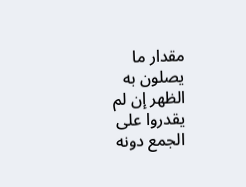مقدار ما يصلون به الظهر إن لم يقدروا على الجمع دونه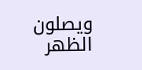ويصلون الظهر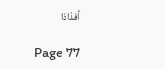أفذاذا

Page 77